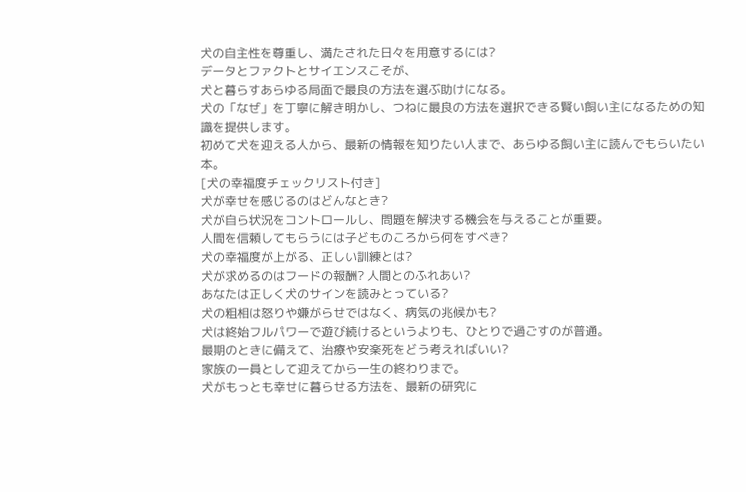犬の自主性を尊重し、満たされた日々を用意するには?
データとファクトとサイエンスこそが、
犬と暮らすあらゆる局面で最良の方法を選ぶ助けになる。
犬の「なぜ」を丁寧に解き明かし、つねに最良の方法を選択できる賢い飼い主になるための知識を提供します。
初めて犬を迎える人から、最新の情報を知りたい人まで、あらゆる飼い主に読んでもらいたい本。
[犬の幸福度チェックリスト付き]
犬が幸せを感じるのはどんなとき?
犬が自ら状況をコントロールし、問題を解決する機会を与えることが重要。
人間を信頼してもらうには子どものころから何をすべき?
犬の幸福度が上がる、正しい訓練とは?
犬が求めるのはフードの報酬? 人間とのふれあい?
あなたは正しく犬のサインを読みとっている?
犬の粗相は怒りや嫌がらせではなく、病気の兆候かも?
犬は終始フルパワーで遊び続けるというよりも、ひとりで過ごすのが普通。
最期のときに備えて、治療や安楽死をどう考えればいい?
家族の一員として迎えてから一生の終わりまで。
犬がもっとも幸せに暮らせる方法を、最新の研究に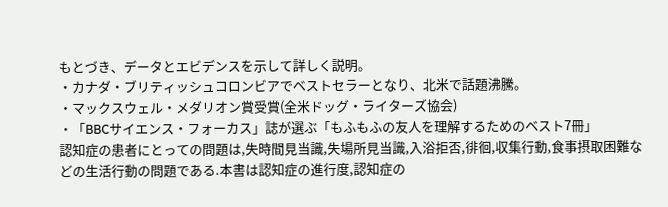もとづき、データとエビデンスを示して詳しく説明。
・カナダ・ブリティッシュコロンビアでベストセラーとなり、北米で話題沸騰。
・マックスウェル・メダリオン賞受賞(全米ドッグ・ライターズ協会)
・「BBCサイエンス・フォーカス」誌が選ぶ「もふもふの友人を理解するためのベスト7冊」
認知症の患者にとっての問題は,失時間見当識,失場所見当識,入浴拒否,徘徊,収集行動,食事摂取困難などの生活行動の問題である.本書は認知症の進行度,認知症の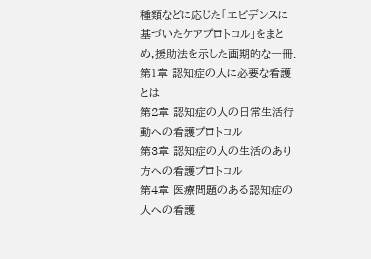種類などに応じた「エビデンスに基づいたケアプロトコル」をまとめ,援助法を示した画期的な一冊.
第1章 認知症の人に必要な看護とは
第2章 認知症の人の日常生活行動への看護プロトコル
第3章 認知症の人の生活のあり方への看護プロトコル
第4章 医療問題のある認知症の人への看護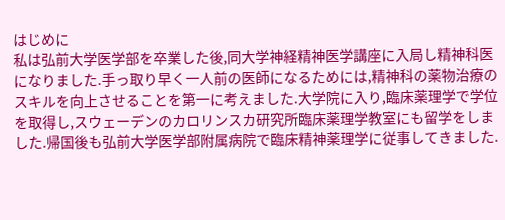はじめに
私は弘前大学医学部を卒業した後,同大学神経精神医学講座に入局し精神科医になりました.手っ取り早く一人前の医師になるためには,精神科の薬物治療のスキルを向上させることを第一に考えました.大学院に入り,臨床薬理学で学位を取得し,スウェーデンのカロリンスカ研究所臨床薬理学教室にも留学をしました.帰国後も弘前大学医学部附属病院で臨床精神薬理学に従事してきました.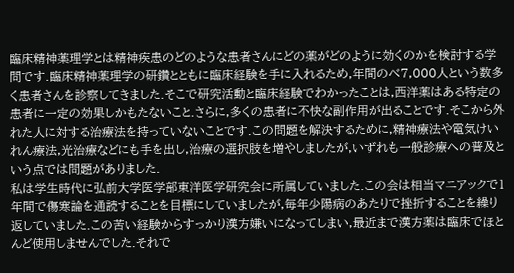臨床精神薬理学とは精神疾患のどのような患者さんにどの薬がどのように効くのかを検討する学問です.臨床精神薬理学の研鑽とともに臨床経験を手に入れるため,年間のべ7,000人という数多く患者さんを診察してきました.そこで研究活動と臨床経験でわかったことは,西洋薬はある特定の患者に一定の効果しかもたないこと.さらに,多くの患者に不快な副作用が出ることです.そこから外れた人に対する治療法を持っていないことです.この問題を解決するために,精神療法や電気けいれん療法,光治療などにも手を出し,治療の選択肢を増やしましたが,いずれも一般診療への普及という点では問題がありました.
私は学生時代に弘前大学医学部東洋医学研究会に所属していました.この会は相当マニアックで1年間で傷寒論を通読することを目標にしていましたが,毎年少陽病のあたりで挫折することを繰り返していました.この苦い経験からすっかり漢方嫌いになってしまい,最近まで漢方薬は臨床でほとんど使用しませんでした.それで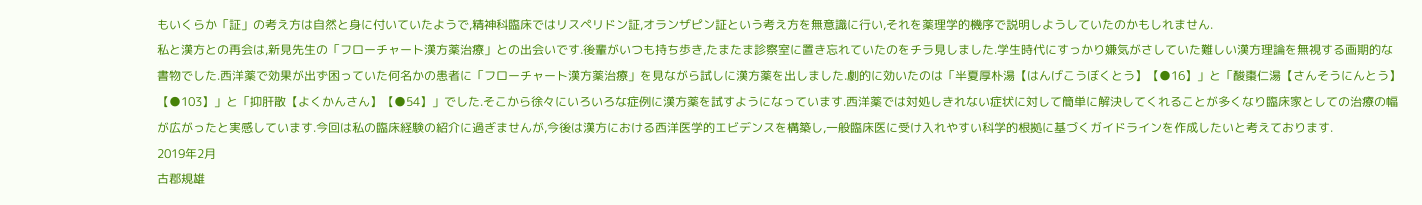もいくらか「証」の考え方は自然と身に付いていたようで,精神科臨床ではリスペリドン証,オランザピン証という考え方を無意識に行い,それを薬理学的機序で説明しようしていたのかもしれません.
私と漢方との再会は,新見先生の「フローチャート漢方薬治療」との出会いです.後輩がいつも持ち歩き,たまたま診察室に置き忘れていたのをチラ見しました.学生時代にすっかり嫌気がさしていた難しい漢方理論を無視する画期的な書物でした.西洋薬で効果が出ず困っていた何名かの患者に「フローチャート漢方薬治療」を見ながら試しに漢方薬を出しました.劇的に効いたのは「半夏厚朴湯【はんげこうぼくとう】【●16】」と「酸棗仁湯【さんそうにんとう】【●103】」と「抑肝散【よくかんさん】【●54】」でした.そこから徐々にいろいろな症例に漢方薬を試すようになっています.西洋薬では対処しきれない症状に対して簡単に解決してくれることが多くなり臨床家としての治療の幅が広がったと実感しています.今回は私の臨床経験の紹介に過ぎませんが,今後は漢方における西洋医学的エビデンスを構築し,一般臨床医に受け入れやすい科学的根拠に基づくガイドラインを作成したいと考えております.
2019年2月
古郡規雄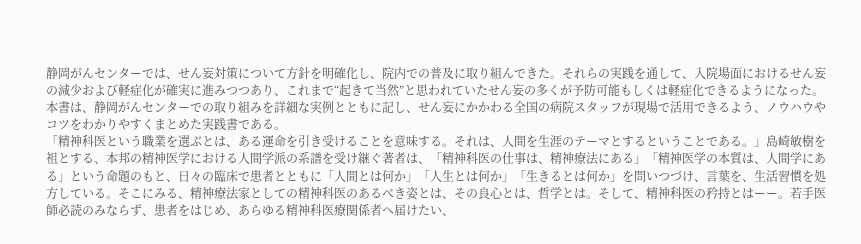静岡がんセンターでは、せん妄対策について方針を明確化し、院内での普及に取り組んできた。それらの実践を通して、入院場面におけるせん妄の減少および軽症化が確実に進みつつあり、これまで“起きて当然”と思われていたせん妄の多くが予防可能もしくは軽症化できるようになった。
本書は、静岡がんセンターでの取り組みを詳細な実例とともに記し、せん妄にかかわる全国の病院スタッフが現場で活用できるよう、ノウハウやコツをわかりやすくまとめた実践書である。
「精神科医という職業を選ぶとは、ある運命を引き受けることを意味する。それは、人間を生涯のテーマとするということである。」島崎敏樹を祖とする、本邦の精神医学における人間学派の系譜を受け継ぐ著者は、「精神科医の仕事は、精神療法にある」「精神医学の本質は、人間学にある」という命題のもと、日々の臨床で患者とともに「人間とは何か」「人生とは何か」「生きるとは何か」を問いつづけ、言葉を、生活習慣を処方している。そこにみる、精神療法家としての精神科医のあるべき姿とは、その良心とは、哲学とは。そして、精神科医の矜持とはーー。若手医師必読のみならず、患者をはじめ、あらゆる精神科医療関係者へ届けたい、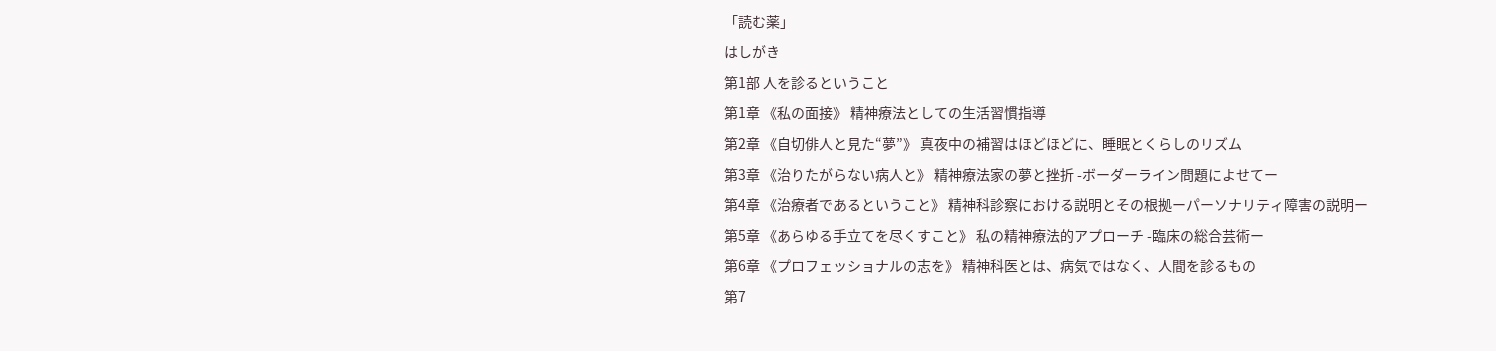「読む薬」
はしがき
第1部 人を診るということ
第1章 《私の面接》 精神療法としての生活習慣指導
第2章 《自切俳人と見た“夢”》 真夜中の補習はほどほどに、睡眠とくらしのリズム
第3章 《治りたがらない病人と》 精神療法家の夢と挫折 -ボーダーライン問題によせてー
第4章 《治療者であるということ》 精神科診察における説明とその根拠ーパーソナリティ障害の説明ー
第5章 《あらゆる手立てを尽くすこと》 私の精神療法的アプローチ -臨床の総合芸術ー
第6章 《プロフェッショナルの志を》 精神科医とは、病気ではなく、人間を診るもの
第7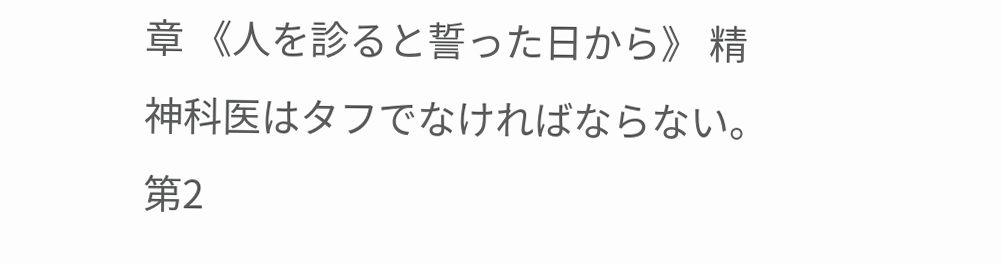章 《人を診ると誓った日から》 精神科医はタフでなければならない。
第2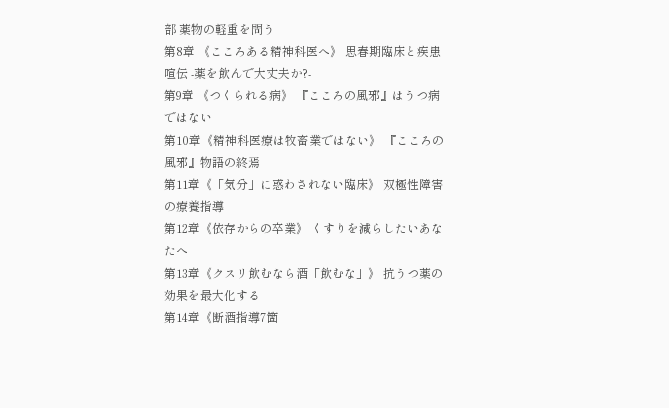部 薬物の軽重を問う
第8章 《こころある精神科医へ》 思春期臨床と疾患喧伝 -薬を飲んで大丈夫か?-
第9章 《つくられる病》 『こころの風邪』はうつ病ではない
第10章《精神科医療は牧畜業ではない》 『こころの風邪』物語の終焉
第11章《「気分」に惑わされない臨床》 双極性障害の療養指導
第12章《依存からの卒業》 くすりを減らしたいあなたへ
第13章《クスリ飲むなら酒「飲むな」》 抗うつ薬の効果を最大化する
第14章《断酒指導7箇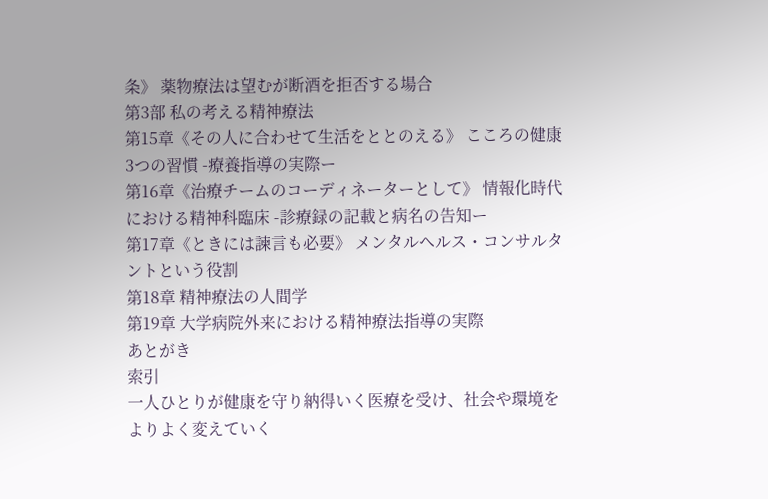条》 薬物療法は望むが断酒を拒否する場合
第3部 私の考える精神療法
第15章《その人に合わせて生活をととのえる》 こころの健康3つの習慣 -療養指導の実際ー
第16章《治療チームのコーディネーターとして》 情報化時代における精神科臨床 -診療録の記載と病名の告知ー
第17章《ときには諫言も必要》 メンタルヘルス・コンサルタントという役割
第18章 精神療法の人間学
第19章 大学病院外来における精神療法指導の実際
あとがき
索引
一人ひとりが健康を守り納得いく医療を受け、社会や環境をよりよく変えていく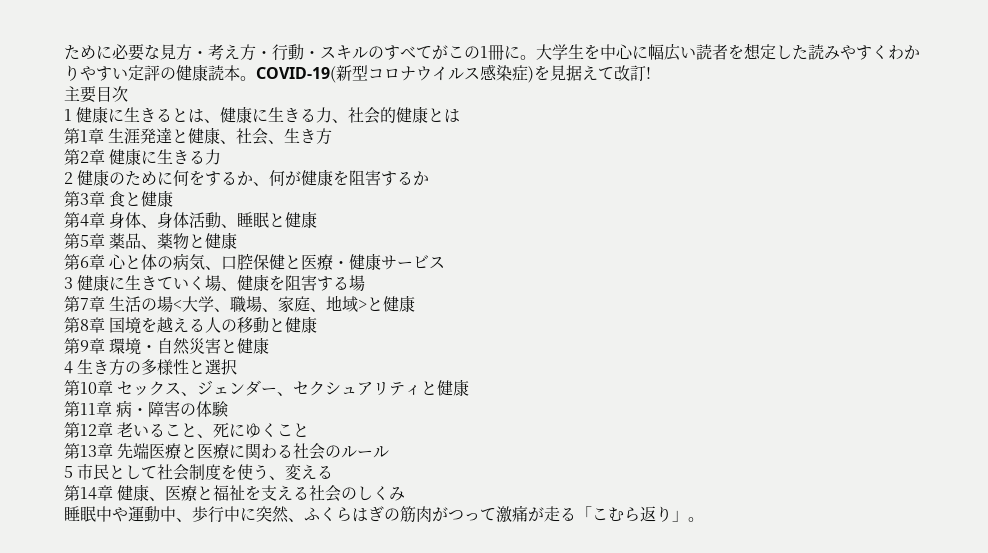ために必要な見方・考え方・行動・スキルのすべてがこの1冊に。大学生を中心に幅広い読者を想定した読みやすくわかりやすい定評の健康読本。COVID-19(新型コロナウイルス感染症)を見据えて改訂!
主要目次
1 健康に生きるとは、健康に生きる力、社会的健康とは
第1章 生涯発達と健康、社会、生き方
第2章 健康に生きる力
2 健康のために何をするか、何が健康を阻害するか
第3章 食と健康
第4章 身体、身体活動、睡眠と健康
第5章 薬品、薬物と健康
第6章 心と体の病気、口腔保健と医療・健康サービス
3 健康に生きていく場、健康を阻害する場
第7章 生活の場<大学、職場、家庭、地域>と健康
第8章 国境を越える人の移動と健康
第9章 環境・自然災害と健康
4 生き方の多様性と選択
第10章 セックス、ジェンダー、セクシュアリティと健康
第11章 病・障害の体験
第12章 老いること、死にゆくこと
第13章 先端医療と医療に関わる社会のルール
5 市民として社会制度を使う、変える
第14章 健康、医療と福祉を支える社会のしくみ
睡眠中や運動中、歩行中に突然、ふくらはぎの筋肉がつって激痛が走る「こむら返り」。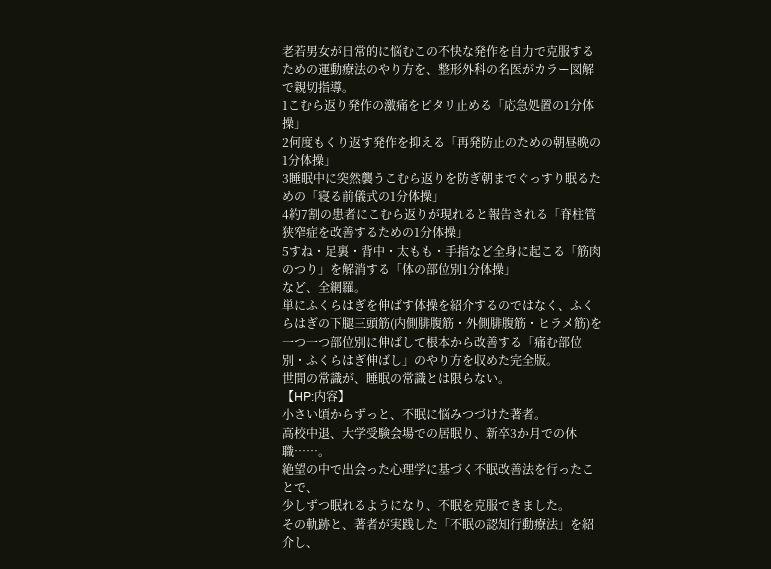老若男女が日常的に悩むこの不快な発作を自力で克服するための運動療法のやり方を、整形外科の名医がカラー図解で親切指導。
1こむら返り発作の激痛をピタリ止める「応急処置の1分体操」
2何度もくり返す発作を抑える「再発防止のための朝昼晩の1分体操」
3睡眠中に突然襲うこむら返りを防ぎ朝までぐっすり眠るための「寝る前儀式の1分体操」
4約7割の患者にこむら返りが現れると報告される「脊柱管狭窄症を改善するための1分体操」
5すね・足裏・背中・太もも・手指など全身に起こる「筋肉のつり」を解消する「体の部位別1分体操」
など、全網羅。
単にふくらはぎを伸ばす体操を紹介するのではなく、ふくらはぎの下腿三頭筋(内側腓腹筋・外側腓腹筋・ヒラメ筋)を一つ一つ部位別に伸ばして根本から改善する「痛む部位別・ふくらはぎ伸ばし」のやり方を収めた完全版。
世間の常識が、睡眠の常識とは限らない。
【HP:内容】
小さい頃からずっと、不眠に悩みつづけた著者。
高校中退、大学受験会場での居眠り、新卒3か月での休職……。
絶望の中で出会った心理学に基づく不眠改善法を行ったことで、
少しずつ眠れるようになり、不眠を克服できました。
その軌跡と、著者が実践した「不眠の認知行動療法」を紹介し、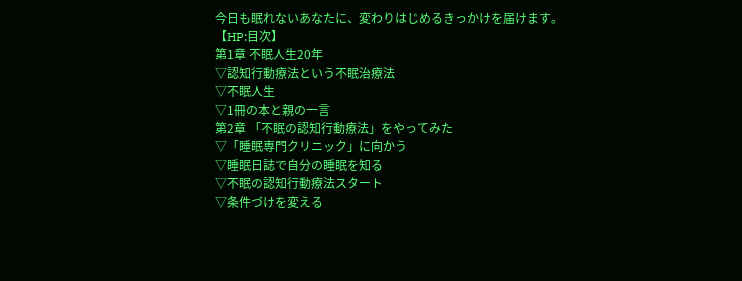今日も眠れないあなたに、変わりはじめるきっかけを届けます。
【HP:目次】
第1章 不眠人生20年
▽認知行動療法という不眠治療法
▽不眠人生
▽1冊の本と親の一言
第2章 「不眠の認知行動療法」をやってみた
▽「睡眠専門クリニック」に向かう
▽睡眠日誌で自分の睡眠を知る
▽不眠の認知行動療法スタート
▽条件づけを変える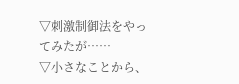▽刺激制御法をやってみたが……
▽小さなことから、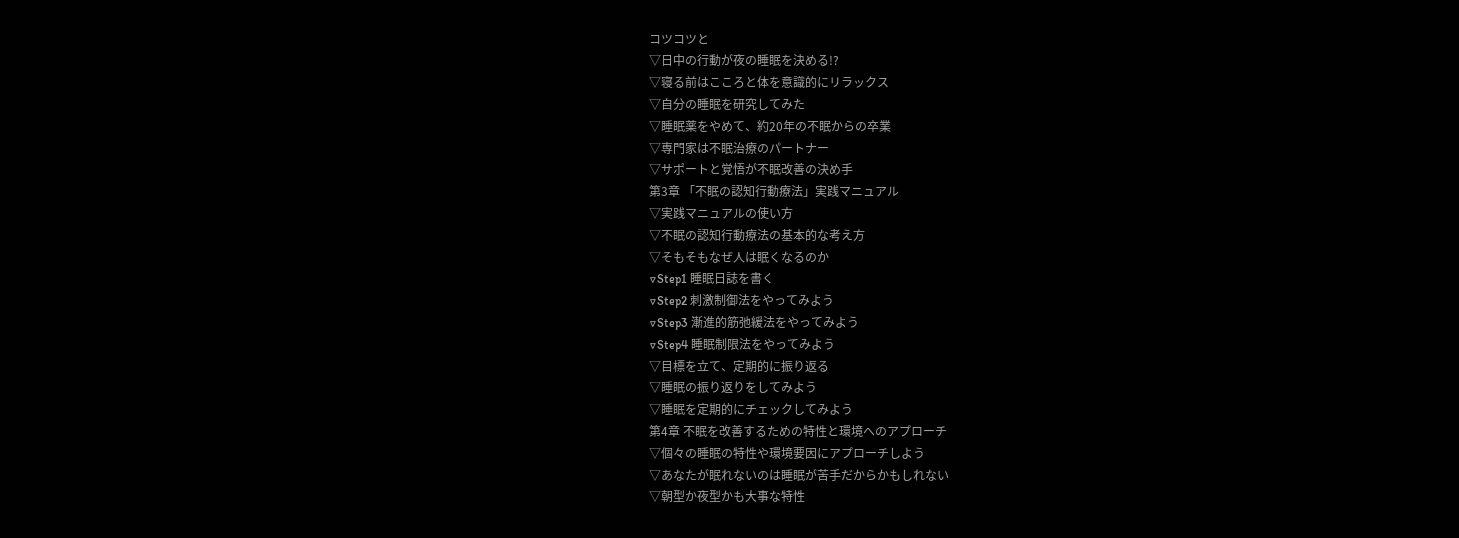コツコツと
▽日中の行動が夜の睡眠を決める!?
▽寝る前はこころと体を意識的にリラックス
▽自分の睡眠を研究してみた
▽睡眠薬をやめて、約20年の不眠からの卒業
▽専門家は不眠治療のパートナー
▽サポートと覚悟が不眠改善の決め手
第3章 「不眠の認知行動療法」実践マニュアル
▽実践マニュアルの使い方
▽不眠の認知行動療法の基本的な考え方
▽そもそもなぜ人は眠くなるのか
▽Step1 睡眠日誌を書く
▽Step2 刺激制御法をやってみよう
▽Step3 漸進的筋弛緩法をやってみよう
▽Step4 睡眠制限法をやってみよう
▽目標を立て、定期的に振り返る
▽睡眠の振り返りをしてみよう
▽睡眠を定期的にチェックしてみよう
第4章 不眠を改善するための特性と環境へのアプローチ
▽個々の睡眠の特性や環境要因にアプローチしよう
▽あなたが眠れないのは睡眠が苦手だからかもしれない
▽朝型か夜型かも大事な特性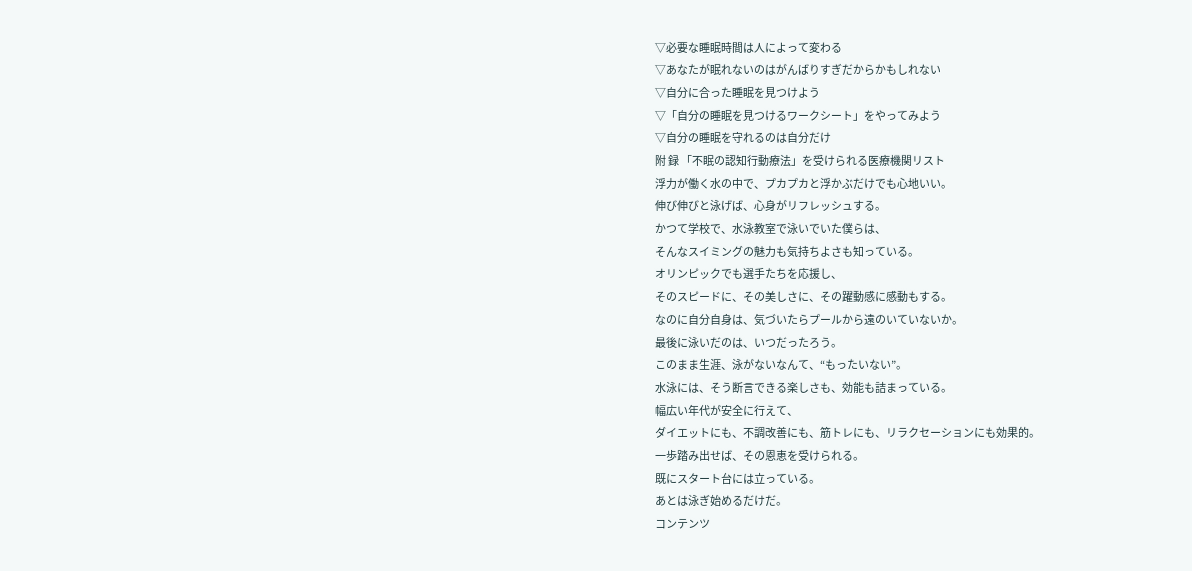▽必要な睡眠時間は人によって変わる
▽あなたが眠れないのはがんばりすぎだからかもしれない
▽自分に合った睡眠を見つけよう
▽「自分の睡眠を見つけるワークシート」をやってみよう
▽自分の睡眠を守れるのは自分だけ
附 録 「不眠の認知行動療法」を受けられる医療機関リスト
浮力が働く水の中で、プカプカと浮かぶだけでも心地いい。
伸び伸びと泳げば、心身がリフレッシュする。
かつて学校で、水泳教室で泳いでいた僕らは、
そんなスイミングの魅力も気持ちよさも知っている。
オリンピックでも選手たちを応援し、
そのスピードに、その美しさに、その躍動感に感動もする。
なのに自分自身は、気づいたらプールから遠のいていないか。
最後に泳いだのは、いつだったろう。
このまま生涯、泳がないなんて、“もったいない”。
水泳には、そう断言できる楽しさも、効能も詰まっている。
幅広い年代が安全に行えて、
ダイエットにも、不調改善にも、筋トレにも、リラクセーションにも効果的。
一歩踏み出せば、その恩恵を受けられる。
既にスタート台には立っている。
あとは泳ぎ始めるだけだ。
コンテンツ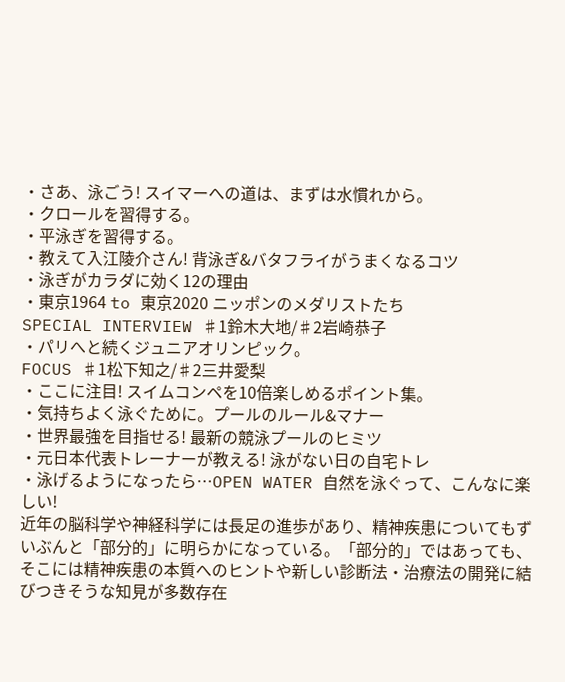・さあ、泳ごう! スイマーへの道は、まずは水慣れから。
・クロールを習得する。
・平泳ぎを習得する。
・教えて入江陵介さん! 背泳ぎ&バタフライがうまくなるコツ
・泳ぎがカラダに効く12の理由
・東京1964 to 東京2020 ニッポンのメダリストたち
SPECIAL INTERVIEW ♯1鈴木大地/♯2岩崎恭子
・パリへと続くジュニアオリンピック。
FOCUS ♯1松下知之/♯2三井愛梨
・ここに注目! スイムコンペを10倍楽しめるポイント集。
・気持ちよく泳ぐために。プールのルール&マナー
・世界最強を目指せる! 最新の競泳プールのヒミツ
・元日本代表トレーナーが教える! 泳がない日の自宅トレ
・泳げるようになったら…OPEN WATER 自然を泳ぐって、こんなに楽しい!
近年の脳科学や神経科学には長足の進歩があり、精神疾患についてもずいぶんと「部分的」に明らかになっている。「部分的」ではあっても、そこには精神疾患の本質へのヒントや新しい診断法・治療法の開発に結びつきそうな知見が多数存在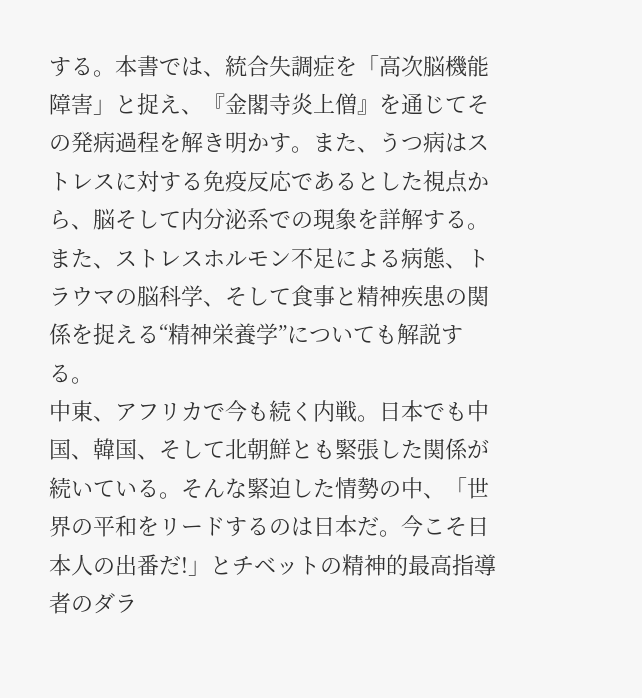する。本書では、統合失調症を「高次脳機能障害」と捉え、『金閣寺炎上僧』を通じてその発病過程を解き明かす。また、うつ病はストレスに対する免疫反応であるとした視点から、脳そして内分泌系での現象を詳解する。また、ストレスホルモン不足による病態、トラウマの脳科学、そして食事と精神疾患の関係を捉える“精神栄養学”についても解説する。
中東、アフリカで今も続く内戦。日本でも中国、韓国、そして北朝鮮とも緊張した関係が続いている。そんな緊迫した情勢の中、「世界の平和をリードするのは日本だ。今こそ日本人の出番だ!」とチベットの精神的最高指導者のダラ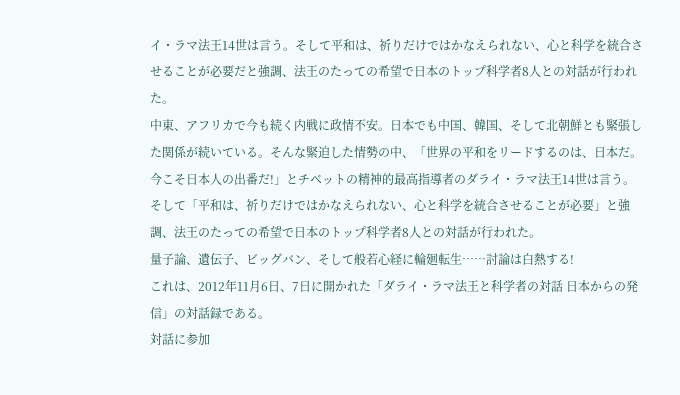イ・ラマ法王14世は言う。そして平和は、祈りだけではかなえられない、心と科学を統合させることが必要だと強調、法王のたっての希望で日本のトップ科学者8人との対話が行われた。
中東、アフリカで今も続く内戦に政情不安。日本でも中国、韓国、そして北朝鮮とも緊張した関係が続いている。そんな緊迫した情勢の中、「世界の平和をリードするのは、日本だ。今こそ日本人の出番だ!」とチベットの精神的最高指導者のダライ・ラマ法王14世は言う。
そして「平和は、祈りだけではかなえられない、心と科学を統合させることが必要」と強調、法王のたっての希望で日本のトップ科学者8人との対話が行われた。
量子論、遺伝子、ビッグバン、そして般若心経に輪廻転生……討論は白熱する!
これは、2012年11月6日、7日に開かれた「ダライ・ラマ法王と科学者の対話 日本からの発信」の対話録である。
対話に参加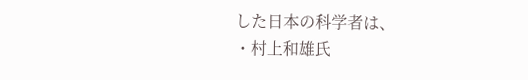した日本の科学者は、
・村上和雄氏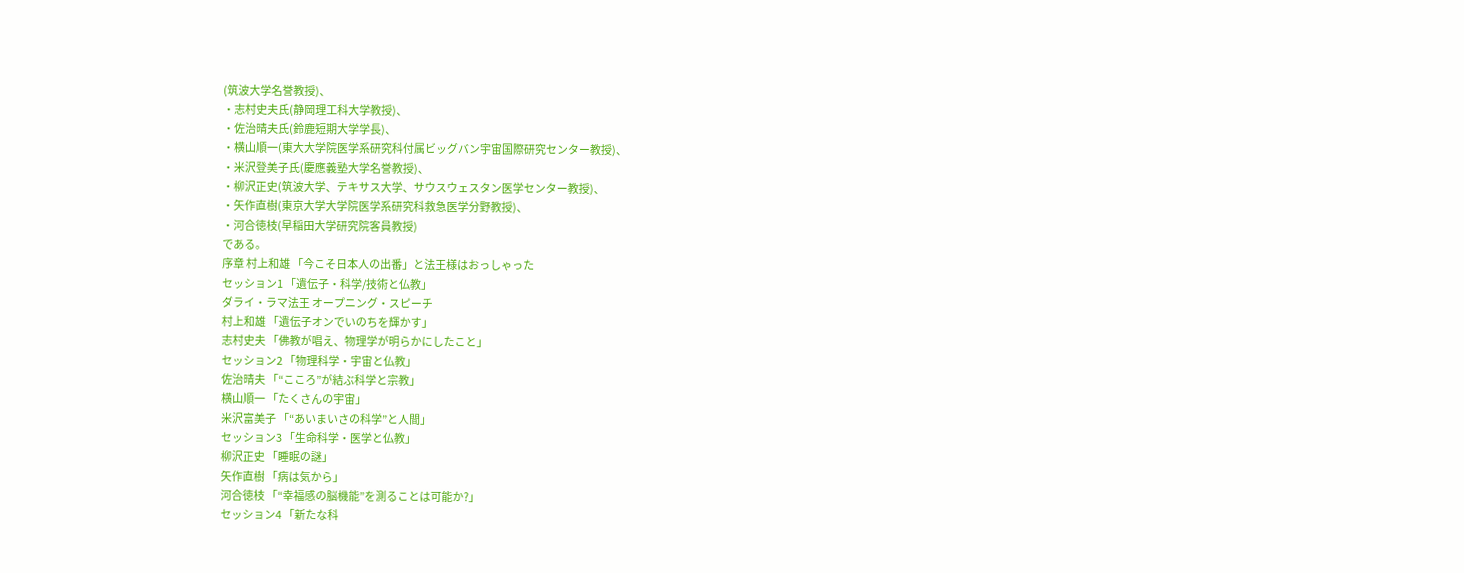(筑波大学名誉教授)、
・志村史夫氏(静岡理工科大学教授)、
・佐治晴夫氏(鈴鹿短期大学学長)、
・横山順一(東大大学院医学系研究科付属ビッグバン宇宙国際研究センター教授)、
・米沢登美子氏(慶應義塾大学名誉教授)、
・柳沢正史(筑波大学、テキサス大学、サウスウェスタン医学センター教授)、
・矢作直樹(東京大学大学院医学系研究科救急医学分野教授)、
・河合徳枝(早稲田大学研究院客員教授)
である。
序章 村上和雄 「今こそ日本人の出番」と法王様はおっしゃった
セッション1 「遺伝子・科学/技術と仏教」
ダライ・ラマ法王 オープニング・スピーチ
村上和雄 「遺伝子オンでいのちを輝かす」
志村史夫 「佛教が唱え、物理学が明らかにしたこと」
セッション2 「物理科学・宇宙と仏教」
佐治晴夫 「“こころ”が結ぶ科学と宗教」
横山順一 「たくさんの宇宙」
米沢富美子 「“あいまいさの科学”と人間」
セッション3 「生命科学・医学と仏教」
柳沢正史 「睡眠の謎」
矢作直樹 「病は気から」
河合徳枝 「“幸福感の脳機能”を測ることは可能か?」
セッション4 「新たな科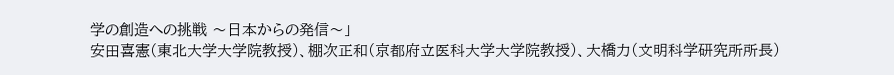学の創造への挑戦 〜日本からの発信〜」
安田喜憲(東北大学大学院教授)、棚次正和(京都府立医科大学大学院教授)、大橋力(文明科学研究所所長)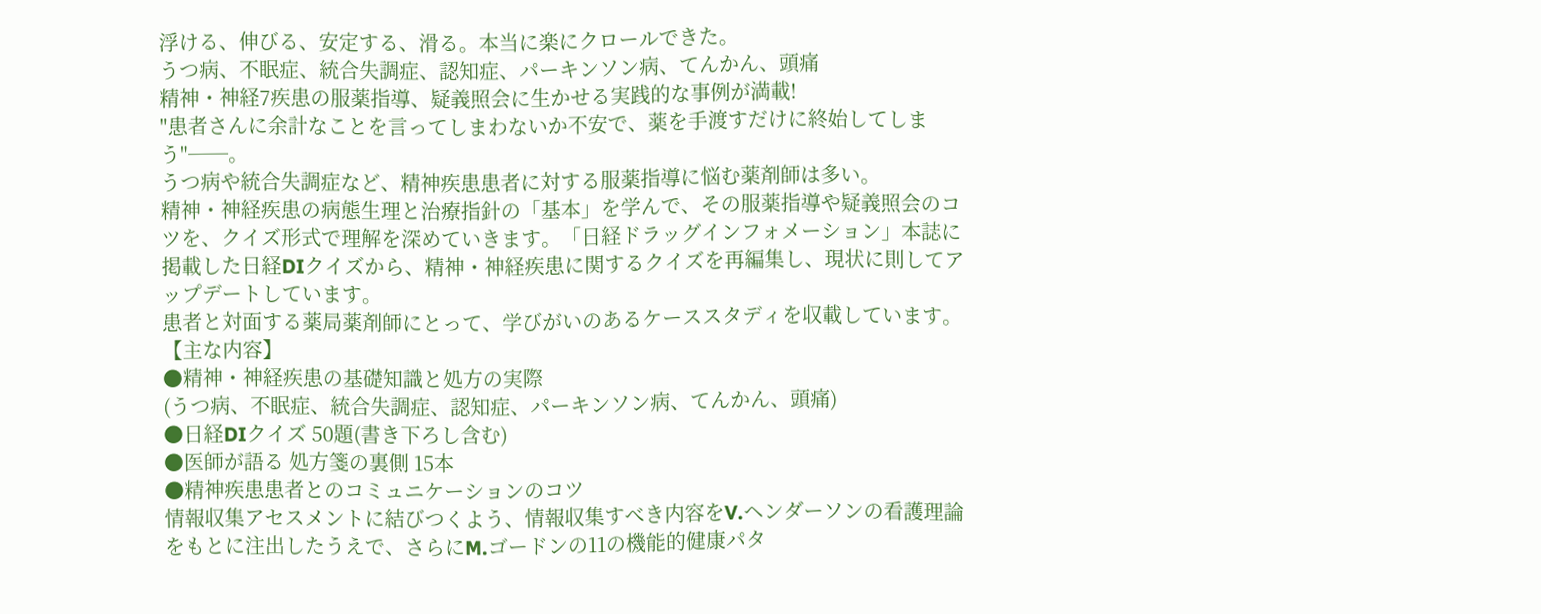浮ける、伸びる、安定する、滑る。本当に楽にクロールできた。
うつ病、不眠症、統合失調症、認知症、パーキンソン病、てんかん、頭痛
精神・神経7疾患の服薬指導、疑義照会に生かせる実践的な事例が満載!
"患者さんに余計なことを言ってしまわないか不安で、薬を手渡すだけに終始してしまう"──。
うつ病や統合失調症など、精神疾患患者に対する服薬指導に悩む薬剤師は多い。
精神・神経疾患の病態生理と治療指針の「基本」を学んで、その服薬指導や疑義照会のコツを、クイズ形式で理解を深めていきます。「日経ドラッグインフォメーション」本誌に掲載した日経DIクイズから、精神・神経疾患に関するクイズを再編集し、現状に則してアップデートしています。
患者と対面する薬局薬剤師にとって、学びがいのあるケーススタディを収載しています。
【主な内容】
●精神・神経疾患の基礎知識と処方の実際
(うつ病、不眠症、統合失調症、認知症、パーキンソン病、てんかん、頭痛)
●日経DIクイズ 50題(書き下ろし含む)
●医師が語る 処方箋の裏側 15本
●精神疾患患者とのコミュニケーションのコツ
情報収集アセスメントに結びつくよう、情報収集すべき内容をV.ヘンダーソンの看護理論をもとに注出したうえで、さらにM.ゴードンの11の機能的健康パタ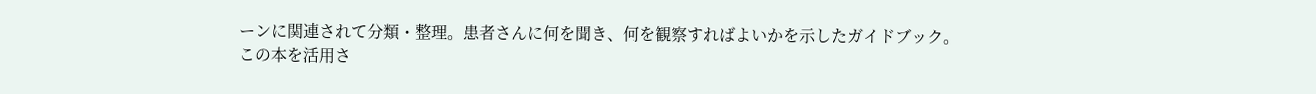ーンに関連されて分類・整理。患者さんに何を聞き、何を観察すればよいかを示したガイドブック。
この本を活用さ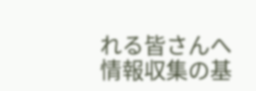れる皆さんへ
情報収集の基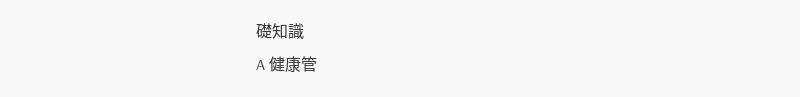礎知識
A 健康管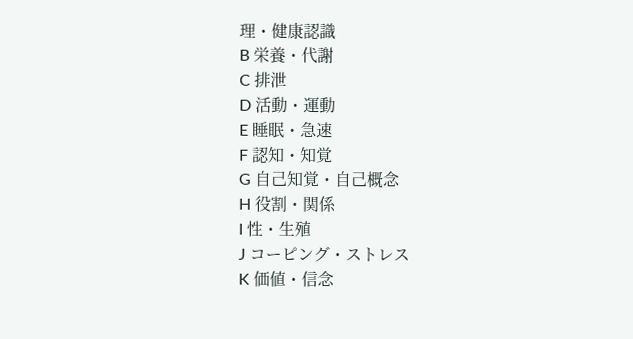理・健康認識
B 栄養・代謝
C 排泄
D 活動・運動
E 睡眠・急速
F 認知・知覚
G 自己知覚・自己概念
H 役割・関係
I 性・生殖
J コーピング・ストレス
K 価値・信念